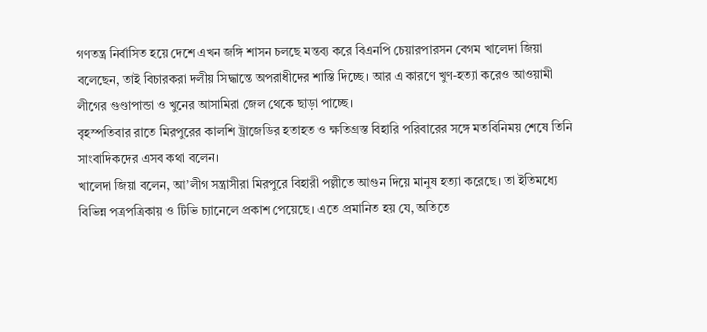গণতন্ত্র নির্বাসিত হয়ে দেশে এখন জঙ্গি শাসন চলছে মন্তব্য করে বিএনপি চেয়ারপারসন বেগম খালেদা জিয়া বলেছেন, তাই বিচারকরা দলীয় সিদ্ধান্তে অপরাধীদের শাস্তি দিচ্ছে। আর এ কারণে খুণ-হত্যা করেও আওয়ামী লীগের গুণ্ডাপান্ডা ও খুনের আসামিরা জেল থেকে ছাড়া পাচ্ছে।
বৃহস্পতিবার রাতে মিরপুরের কালশি ট্রাজেডির হতাহত ও ক্ষতিগ্রস্ত বিহারি পরিবারের সঙ্গে মতবিনিময় শেষে তিনি সাংবাদিকদের এসব কথা বলেন।
খালেদা জিয়া বলেন, আ’লীগ সন্ত্রাসীরা মিরপুরে বিহারী পল্লীতে আগুন দিয়ে মানুষ হত্যা করেছে। তা ইতিমধ্যে বিভিন্ন পত্রপত্রিকায় ও টিভি চ্যানেলে প্রকাশ পেয়েছে। এতে প্রমানিত হয় যে, অতিতে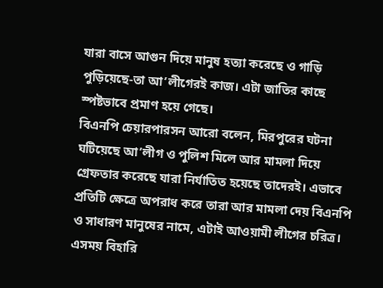যারা বাসে আগুন দিয়ে মানুষ হত্যা করেছে ও গাড়ি পুড়িয়েছে-তা আ’লীগেরই কাজ। এটা জাতির কাছে স্পষ্টভাবে প্রমাণ হয়ে গেছে।
বিএনপি চেয়ারপারসন আরো বলেন, মিরপুরের ঘটনা ঘটিয়েছে আ’লীগ ও পুলিশ মিলে আর মামলা দিয়ে গ্রেফতার করেছে যারা নির্যাতিত হয়েছে তাদেরই। এভাবে প্রতিটি ক্ষেত্রে অপরাধ করে তারা আর মামলা দেয় বিএনপি ও সাধারণ মানুষের নামে, এটাই আওয়ামী লীগের চরিত্র।
এসময় বিহারি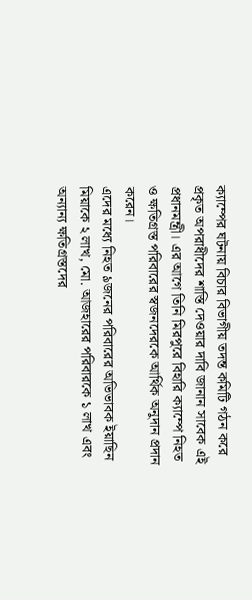ক্যাম্পের ঘটনায় বিচার বিভাগীয় তদন্ত কমিটি গঠন করে প্রকৃত অপরাধীদের শাস্তি দেওয়ার দাবি জানান সাবেক এই প্রধানমন্ত্রী। এর আগে তিনি মিরপুরে বিহারি ক্যাম্পে নিহত ও ক্ষতিগ্রস্ত পরিবারের স্বজনদেরকে আর্থিক অনুদান প্রদান করেন।
এদের মধ্যে নিহত ৯জনের পরিবারের অভিভাবক ইয়াছিন মিয়াকে ২ লাখ, মো. আজহারের পরিবারকে ১ লাখ এবং অন্যান্য ক্ষতিগ্রস্তদের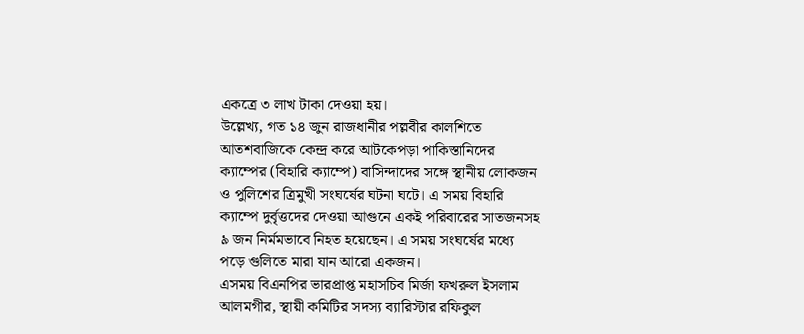একত্রে ৩ লাখ টাকা দেওয়া হয়।
উল্লেখ্য, গত ১৪ জুন রাজধানীর পল্লবীর কালশিতে আতশবাজিকে কেন্দ্র করে আটকেপড়া পাকিস্তানিদের ক্যাম্পের (বিহারি ক্যাম্পে) বাসিন্দাদের সঙ্গে স্থানীয় লোকজন ও পুলিশের ত্রিমুখী সংঘর্ষের ঘটনা ঘটে। এ সময় বিহারি ক্যাম্পে দুর্বৃত্তদের দেওয়া আগুনে একই পরিবারের সাতজনসহ ৯ জন নির্মমভাবে নিহত হয়েছেন। এ সময় সংঘর্ষের মধ্যে পড়ে গুলিতে মারা যান আরো একজন।
এসময় বিএনপির ভারপ্রাপ্ত মহাসচিব মির্জা ফখরুল ইসলাম আলমগীর, স্থায়ী কমিটির সদস্য ব্যারিস্টার রফিকুল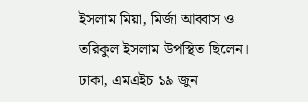ইসলাম মিয়া, মির্জা আব্বাস ও তরিকুল ইসলাম উপস্থিত ছিলেন।
ঢাকা, এমএইচ ১৯ জুন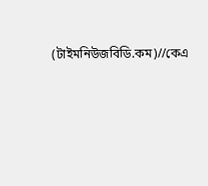(টাইমনিউজবিডি.কম)//কেএ